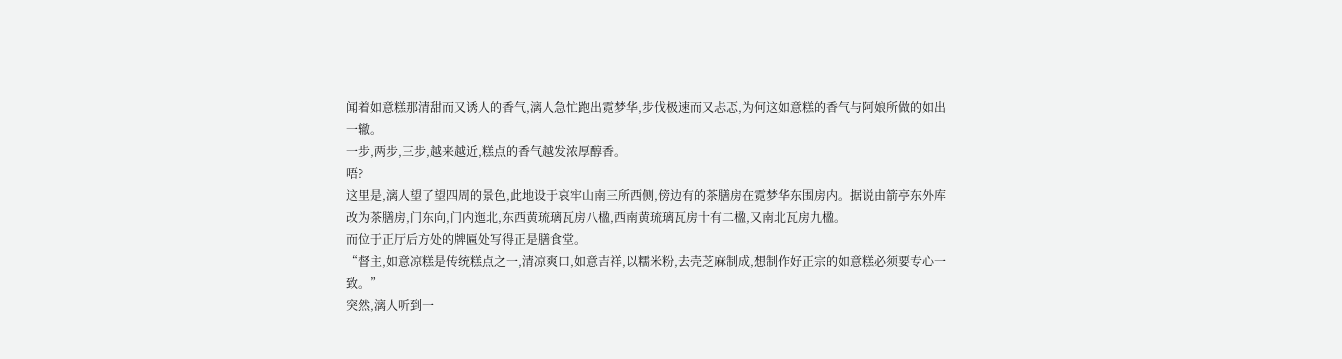闻着如意糕那清甜而又诱人的香气,漓人急忙跑出霓梦华,步伐极速而又忐忑,为何这如意糕的香气与阿娘所做的如出一辙。
一步,两步,三步,越来越近,糕点的香气越发浓厚醇香。
唔?
这里是,漓人望了望四周的景色,此地设于哀牢山南三所西侧,傍边有的茶膳房在霓梦华东围房内。据说由箭亭东外库改为茶膳房,门东向,门内迤北,东西黄琉璃瓦房八楹,西南黄琉璃瓦房十有二楹,又南北瓦房九楹。
而位于正厅后方处的牌匾处写得正是膳食堂。
“督主,如意凉糕是传统糕点之一,清凉爽口,如意吉祥,以糯米粉,去壳芝麻制成,想制作好正宗的如意糕必须要专心一致。”
突然,漓人听到一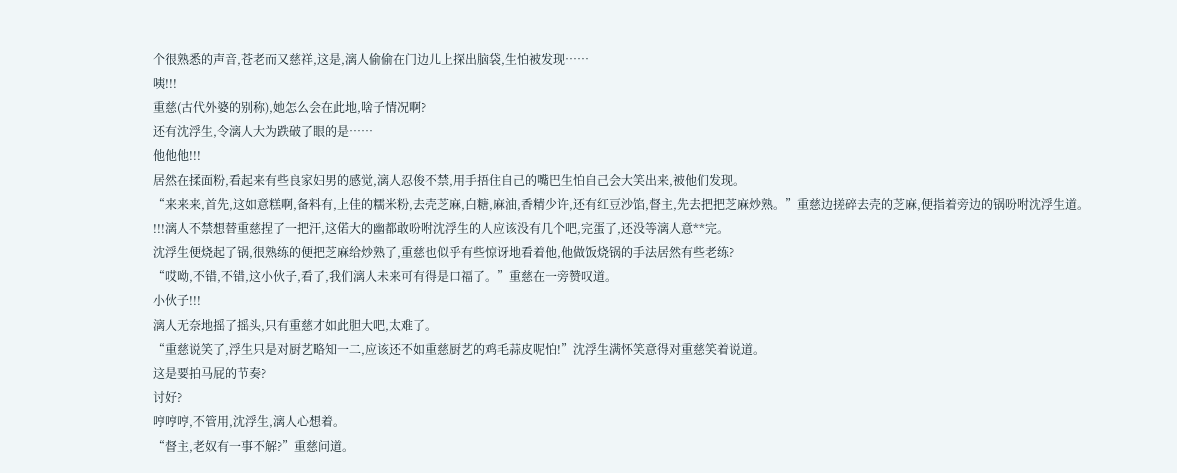个很熟悉的声音,苍老而又慈祥,这是,漓人偷偷在门边儿上探出脑袋,生怕被发现……
咦!!!
重慈(古代外婆的别称),她怎么会在此地,啥子情况啊?
还有沈浮生,令漓人大为跌破了眼的是……
他他他!!!
居然在揉面粉,看起来有些良家妇男的感觉,漓人忍俊不禁,用手捂住自己的嘴巴生怕自己会大笑出来,被他们发现。
“来来来,首先,这如意糕啊,备料有,上佳的糯米粉,去壳芝麻,白糖,麻油,香精少许,还有红豆沙馅,督主,先去把把芝麻炒熟。”重慈边搓碎去壳的芝麻,便指着旁边的锅吩咐沈浮生道。
!!!漓人不禁想替重慈捏了一把汗,这偌大的幽都敢吩咐沈浮生的人应该没有几个吧,完蛋了,还没等漓人意**完。
沈浮生便烧起了锅,很熟练的便把芝麻给炒熟了,重慈也似乎有些惊讶地看着他,他做饭烧锅的手法居然有些老练?
“哎呦,不错,不错,这小伙子,看了,我们漓人未来可有得是口福了。”重慈在一旁赞叹道。
小伙子!!!
漓人无奈地摇了摇头,只有重慈才如此胆大吧,太难了。
“重慈说笑了,浮生只是对厨艺略知一二,应该还不如重慈厨艺的鸡毛蒜皮呢怕!”沈浮生满怀笑意得对重慈笑着说道。
这是要拍马屁的节奏?
讨好?
哼哼哼,不管用,沈浮生,漓人心想着。
“督主,老奴有一事不解?”重慈问道。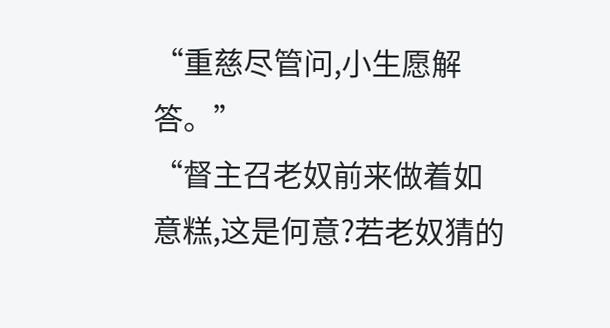“重慈尽管问,小生愿解答。”
“督主召老奴前来做着如意糕,这是何意?若老奴猜的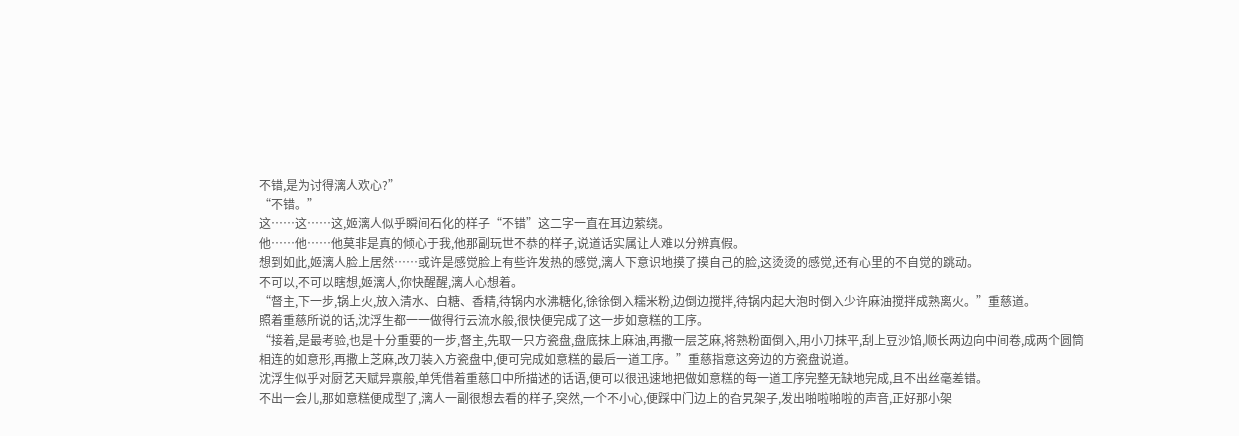不错,是为讨得漓人欢心?”
“不错。”
这……这……这,姬漓人似乎瞬间石化的样子“不错”这二字一直在耳边萦绕。
他……他……他莫非是真的倾心于我,他那副玩世不恭的样子,说道话实属让人难以分辨真假。
想到如此,姬漓人脸上居然……或许是感觉脸上有些许发热的感觉,漓人下意识地摸了摸自己的脸,这烫烫的感觉,还有心里的不自觉的跳动。
不可以,不可以瞎想,姬漓人,你快醒醒,漓人心想着。
“督主,下一步,锅上火,放入清水、白糖、香精,待锅内水沸糖化,徐徐倒入糯米粉,边倒边搅拌,待锅内起大泡时倒入少许麻油搅拌成熟离火。”重慈道。
照着重慈所说的话,沈浮生都一一做得行云流水般,很快便完成了这一步如意糕的工序。
“接着,是最考验,也是十分重要的一步,督主,先取一只方瓷盘,盘底抹上麻油,再撒一层芝麻,将熟粉面倒入,用小刀抹平,刮上豆沙馅,顺长两边向中间卷,成两个圆筒相连的如意形,再撒上芝麻,改刀装入方瓷盘中,便可完成如意糕的最后一道工序。”重慈指意这旁边的方瓷盘说道。
沈浮生似乎对厨艺天赋异禀般,单凭借着重慈口中所描述的话语,便可以很迅速地把做如意糕的每一道工序完整无缺地完成,且不出丝毫差错。
不出一会儿,那如意糕便成型了,漓人一副很想去看的样子,突然,一个不小心,便踩中门边上的旮旯架子,发出啪啦啪啦的声音,正好那小架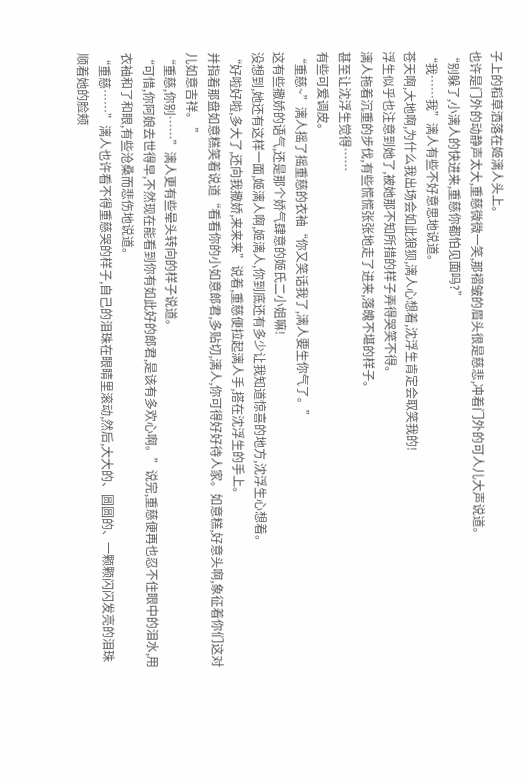子上的稻草洒落在姬漓人头上。
也许是门外的动静声太大,重慈微微一笑,那褶皱的眉头很是慈悲,冲着门外的可人儿大声说道。
“别躲了,小漓人的快进来,重慈你都怕见面吗?”
“我……我”漓人有些不好意思地说道。
苍天啊,大地啊,为什么我出场会如此狼狈,漓人心想着,沈浮生肯定会取笑我的!
浮生似乎也注意到她了,被她那不知所措的样子弄得哭笑不得。
漓人拖着沉重的步伐,有些慌慌张张地走了进来,落魄不堪的样子。
甚至让沈浮生觉得……
有些可爱调皮。
“重慈~”漓人摇了摇重慈的衣袖“你又笑话我了,漓人要生你气了。”
这有些撒娇的语气,还是那个娇气肆意的姬氏二小姐嘛!
没想到,她还有这样一面,姬漓人啊,姬漓人,你到底还有多少让我知道惊喜的地方,沈浮生心想着。
“好啦好啦,多大了,还向我撒娇,来来来”说着,重慈便拉起漓人手,搭在沈浮生的手上。
并指着那盘如意糕笑着说道“看看你的小如意郎君,多贴切,漓人,你可得好好待人家。如意糕,好意头啊,象征着你们这对儿如意吉祥。 ”
“重慈,你别……”漓人更有些晕头转向的样子说道。
“可惜,你阿娘去世得早,不然现在能看到你有如此好的郎君,是该有多欢心啊。”说完,重慈便再也忍不住眼中的泪水,用衣袖和了和眼,有些沧桑而悲伤地说道。
“重慈……”漓人也许看不得重慈哭的样子,自己的泪珠在眼睛里滚动,然后,大大的、圆圆的、一颗颗闪闪发亮的泪珠顺着她的脸颊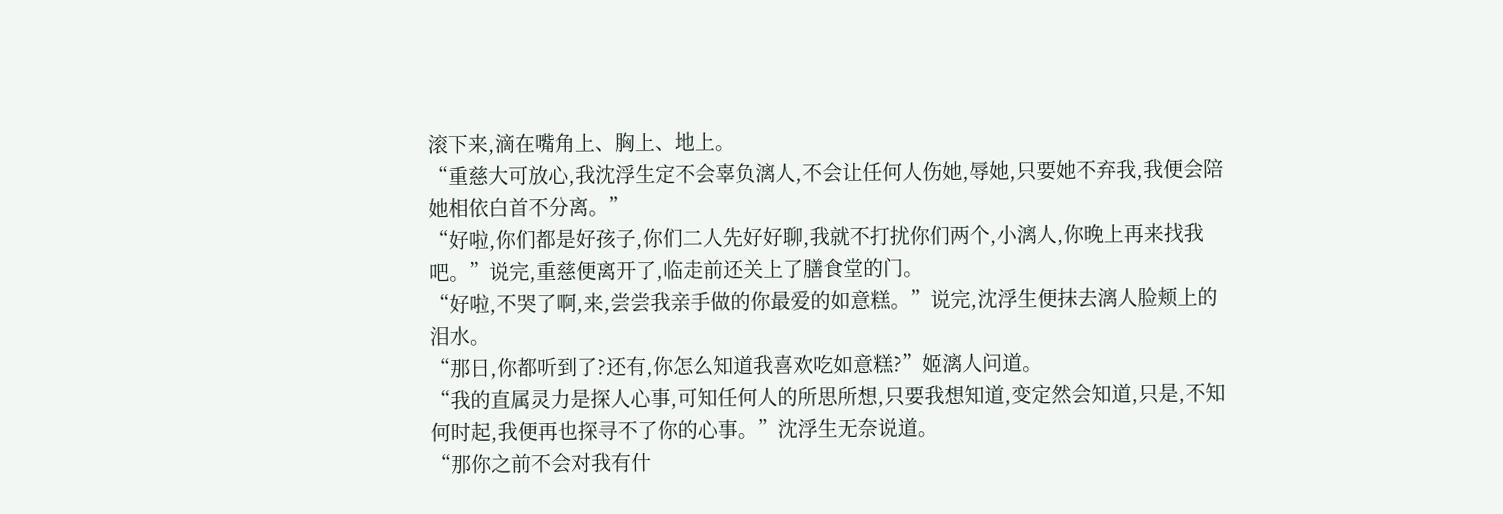滚下来,滴在嘴角上、胸上、地上。
“重慈大可放心,我沈浮生定不会辜负漓人,不会让任何人伤她,辱她,只要她不弃我,我便会陪她相依白首不分离。”
“好啦,你们都是好孩子,你们二人先好好聊,我就不打扰你们两个,小漓人,你晚上再来找我吧。”说完,重慈便离开了,临走前还关上了膳食堂的门。
“好啦,不哭了啊,来,尝尝我亲手做的你最爱的如意糕。”说完,沈浮生便抹去漓人脸颊上的泪水。
“那日,你都听到了?还有,你怎么知道我喜欢吃如意糕?”姬漓人问道。
“我的直属灵力是探人心事,可知任何人的所思所想,只要我想知道,变定然会知道,只是,不知何时起,我便再也探寻不了你的心事。”沈浮生无奈说道。
“那你之前不会对我有什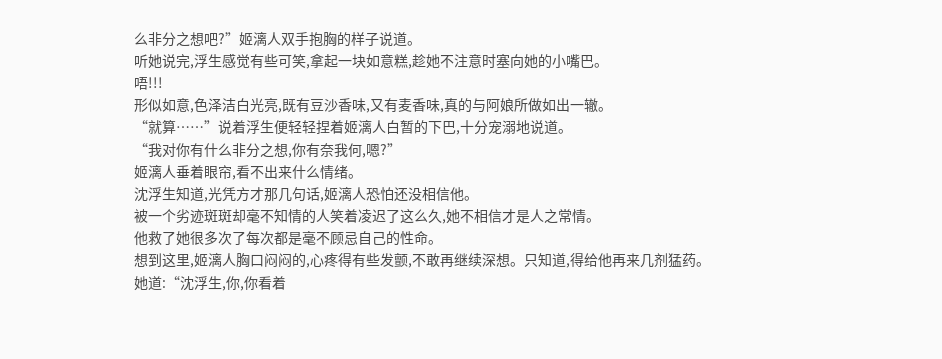么非分之想吧?”姬漓人双手抱胸的样子说道。
听她说完,浮生感觉有些可笑,拿起一块如意糕,趁她不注意时塞向她的小嘴巴。
唔!!!
形似如意,色泽洁白光亮,既有豆沙香味,又有麦香味,真的与阿娘所做如出一辙。
“就算……”说着浮生便轻轻捏着姬漓人白暂的下巴,十分宠溺地说道。
“我对你有什么非分之想,你有奈我何,嗯?”
姬漓人垂着眼帘,看不出来什么情绪。
沈浮生知道,光凭方才那几句话,姬漓人恐怕还没相信他。
被一个劣迹斑斑却毫不知情的人笑着凌迟了这么久,她不相信才是人之常情。
他救了她很多次了每次都是毫不顾忌自己的性命。
想到这里,姬漓人胸口闷闷的,心疼得有些发颤,不敢再继续深想。只知道,得给他再来几剂猛药。
她道:“沈浮生,你,你看着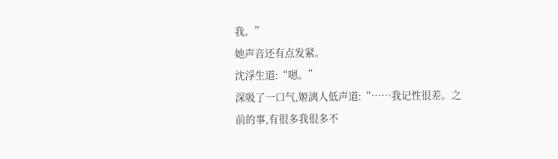我。”
她声音还有点发紧。
沈浮生道:“嗯。”
深吸了一口气,姬漓人低声道:“……我记性很差。之前的事,有很多我很多不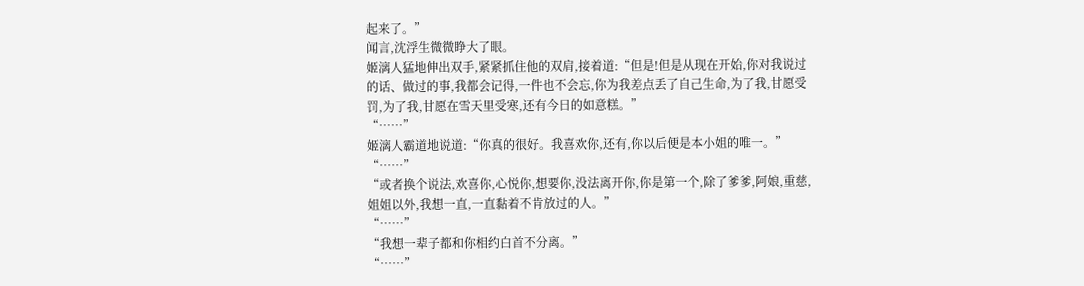起来了。”
闻言,沈浮生微微睁大了眼。
姬漓人猛地伸出双手,紧紧抓住他的双肩,接着道:“但是!但是从现在开始,你对我说过的话、做过的事,我都会记得,一件也不会忘,你为我差点丢了自己生命,为了我,甘愿受罚,为了我,甘愿在雪天里受寒,还有今日的如意糕。”
“……”
姬漓人霸道地说道:“你真的很好。我喜欢你,还有,你以后便是本小姐的唯一。”
“……”
“或者换个说法,欢喜你,心悦你,想要你,没法离开你,你是第一个,除了爹爹,阿娘,重慈,姐姐以外,我想一直,一直黏着不肯放过的人。”
“……”
“我想一辈子都和你相约白首不分离。”
“……”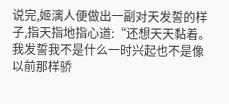说完,姬漓人便做出一副对天发誓的样子,指天指地指心道:“还想天天黏着。我发誓我不是什么一时兴起也不是像以前那样骄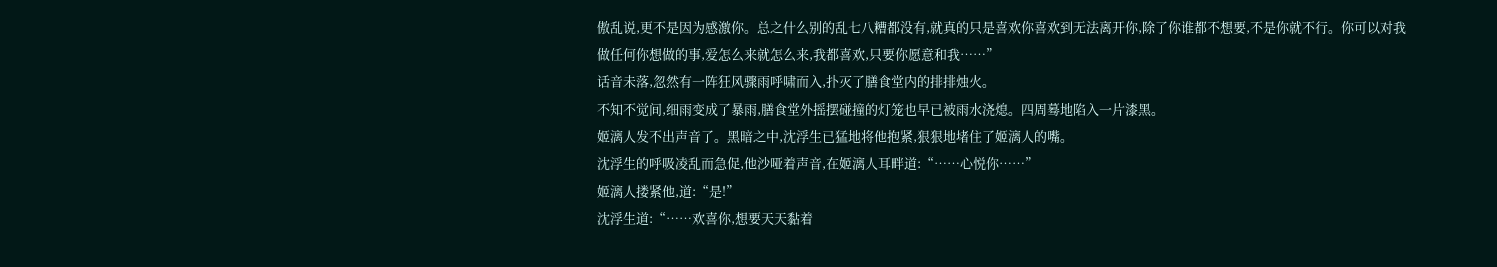傲乱说,更不是因为感激你。总之什么别的乱七八糟都没有,就真的只是喜欢你喜欢到无法离开你,除了你谁都不想要,不是你就不行。你可以对我做任何你想做的事,爱怎么来就怎么来,我都喜欢,只要你愿意和我……”
话音未落,忽然有一阵狂风骤雨呼啸而入,扑灭了膳食堂内的排排烛火。
不知不觉间,细雨变成了暴雨,膳食堂外摇摆碰撞的灯笼也早已被雨水浇熄。四周蓦地陷入一片漆黑。
姬漓人发不出声音了。黑暗之中,沈浮生已猛地将他抱紧,狠狠地堵住了姬漓人的嘴。
沈浮生的呼吸凌乱而急促,他沙哑着声音,在姬漓人耳畔道:“……心悦你……”
姬漓人搂紧他,道:“是!”
沈浮生道:“……欢喜你,想要天天黏着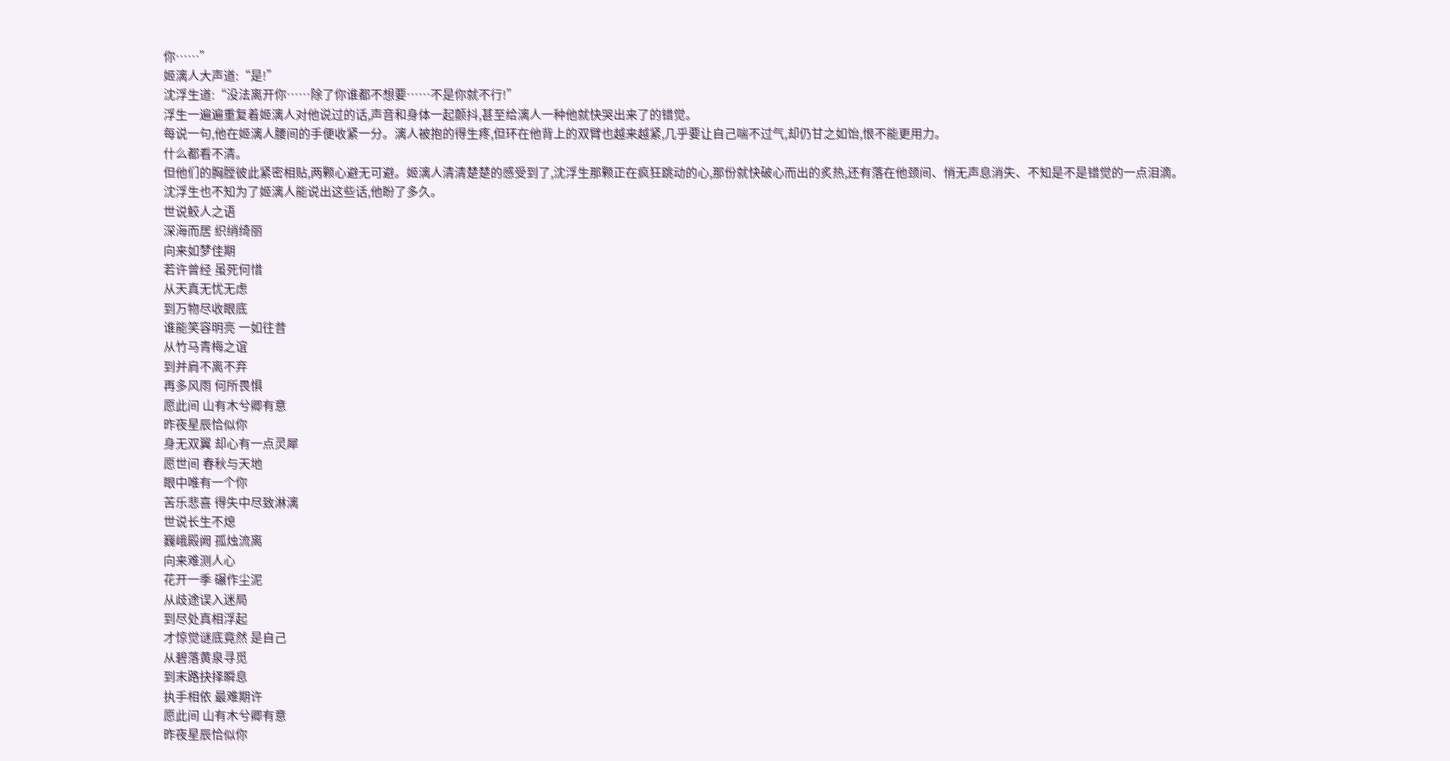你……”
姬漓人大声道:“是!”
沈浮生道:“没法离开你……除了你谁都不想要……不是你就不行!”
浮生一遍遍重复着姬漓人对他说过的话,声音和身体一起颤抖,甚至给漓人一种他就快哭出来了的错觉。
每说一句,他在姬漓人腰间的手便收紧一分。漓人被抱的得生疼,但环在他背上的双臂也越来越紧,几乎要让自己喘不过气,却仍甘之如饴,恨不能更用力。
什么都看不清。
但他们的胸膛彼此紧密相贴,两颗心避无可避。姬漓人清清楚楚的感受到了,沈浮生那颗正在疯狂跳动的心,那份就快破心而出的炙热,还有落在他颈间、悄无声息消失、不知是不是错觉的一点泪滴。
沈浮生也不知为了姬漓人能说出这些话,他盼了多久。
世说鲛人之语
深海而居 织绡绮丽
向来如梦佳期
若许曾经 虽死何惜
从天真无忧无虑
到万物尽收眼底
谁能笑容明亮 一如往昔
从竹马青梅之谊
到并肩不离不弃
再多风雨 何所畏惧
愿此间 山有木兮卿有意
昨夜星辰恰似你
身无双翼 却心有一点灵犀
愿世间 春秋与天地
眼中唯有一个你
苦乐悲喜 得失中尽致淋漓
世说长生不熄
巍峨殿阙 孤烛流离
向来难测人心
花开一季 碾作尘泥
从歧途误入迷局
到尽处真相浮起
才惊觉谜底竟然 是自己
从碧落黄泉寻觅
到末路抉择瞬息
执手相依 最难期许
愿此间 山有木兮卿有意
昨夜星辰恰似你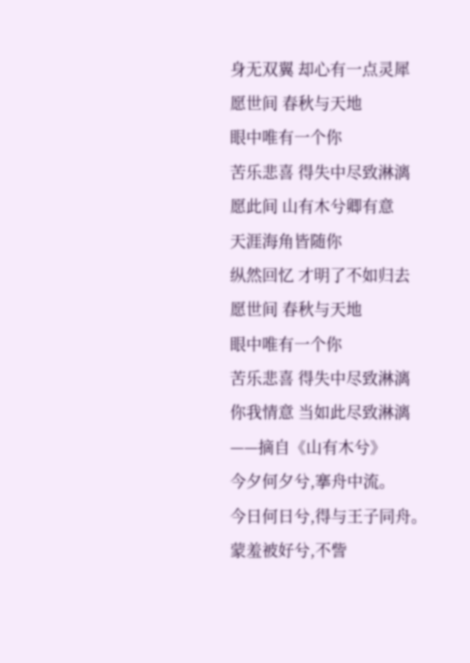身无双翼 却心有一点灵犀
愿世间 春秋与天地
眼中唯有一个你
苦乐悲喜 得失中尽致淋漓
愿此间 山有木兮卿有意
天涯海角皆随你
纵然回忆 才明了不如归去
愿世间 春秋与天地
眼中唯有一个你
苦乐悲喜 得失中尽致淋漓
你我情意 当如此尽致淋漓
——摘自《山有木兮》
今夕何夕兮,搴舟中流。
今日何日兮,得与王子同舟。
蒙羞被好兮,不訾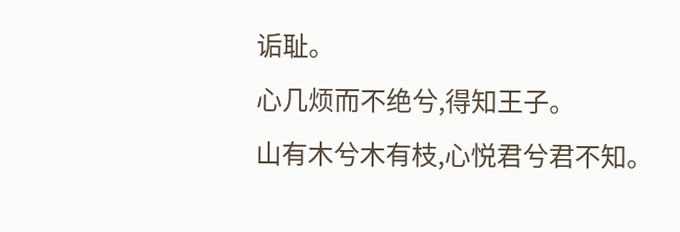诟耻。
心几烦而不绝兮,得知王子。
山有木兮木有枝,心悦君兮君不知。